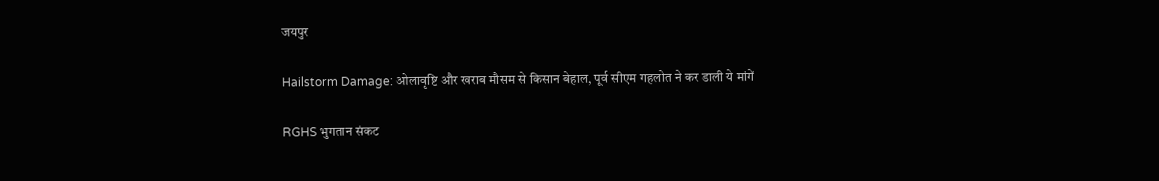जयपुर

Hailstorm Damage: ओलावृष्टि और खराब मौसम से किसान बेहाल, पूर्व सीएम गहलोत ने कर डाली ये मांगें

RGHS भुगतान संकट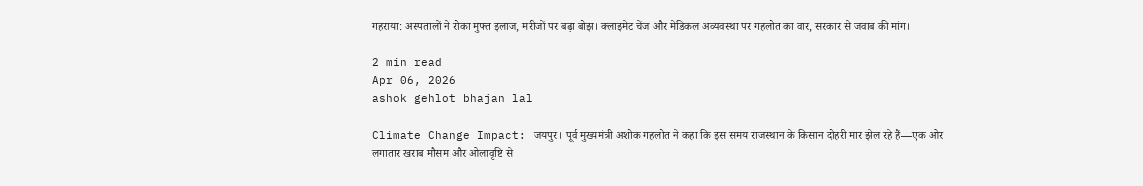गहराया: अस्पतालों ने रोका मुफ्त इलाज, मरीजों पर बढ़ा बोझ। क्लाइमेट चेंज और मेडिकल अव्यवस्था पर गहलोत का वार, सरकार से जवाब की मांग।

2 min read
Apr 06, 2026
ashok gehlot bhajan lal

Climate Change Impact: जयपुर। पूर्व मुख्यमंत्री अशोक गहलोत ने कहा कि इस समय राजस्थान के किसान दोहरी मार झेल रहे हैं—एक ओर लगातार खराब मौसम और ओलावृष्टि से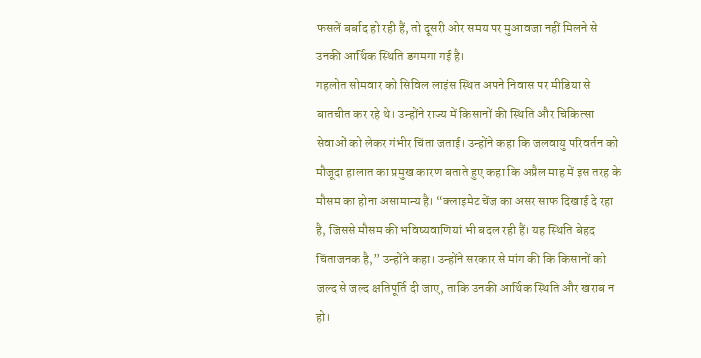फसलें बर्बाद हो रही हैं, तो दूसरी ओर समय पर मुआवजा नहीं मिलने से उनकी आर्थिक स्थिति डगमगा गई है।
गहलोत सोमवार को सिविल लाइंस स्थित अपने निवास पर मीडिया से बातचीत कर रहे थे। उन्होंने राज्य में किसानों की स्थिति और चिकित्सा सेवाओं को लेकर गंभीर चिंता जताई। उन्होंने कहा कि जलवायु परिवर्तन को मौजूदा हालात का प्रमुख कारण बताते हुए कहा कि अप्रैल माह में इस तरह के मौसम का होना असामान्य है। “क्लाइमेट चेंज का असर साफ दिखाई दे रहा है, जिससे मौसम की भविष्यवाणियां भी बदल रही हैं। यह स्थिति बेहद चिंताजनक है,” उन्होंने कहा। उन्होंने सरकार से मांग की कि किसानों को जल्द से जल्द क्षतिपूर्ति दी जाए, ताकि उनकी आर्थिक स्थिति और खराब न हो।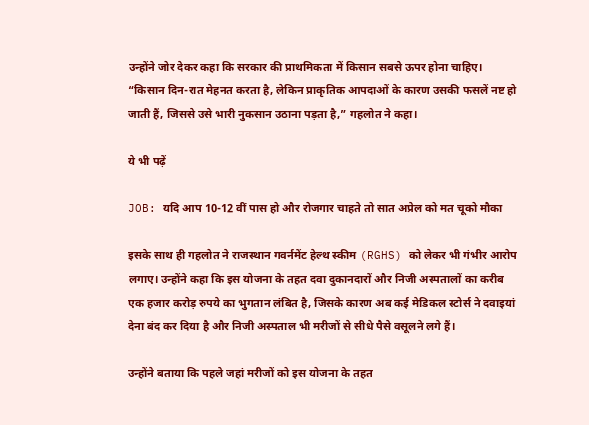उन्होंने जोर देकर कहा कि सरकार की प्राथमिकता में किसान सबसे ऊपर होना चाहिए। “किसान दिन-रात मेहनत करता है, लेकिन प्राकृतिक आपदाओं के कारण उसकी फसलें नष्ट हो जाती हैं, जिससे उसे भारी नुकसान उठाना पड़ता है,” गहलोत ने कहा।

ये भी पढ़ें

JOB: यदि आप 10-12 वीं पास हो और रोजगार चाहते तो सात अप्रेल को मत चूको मौका

इसके साथ ही गहलोत ने राजस्थान गवर्नमेंट हेल्थ स्कीम (RGHS) को लेकर भी गंभीर आरोप लगाए। उन्होंने कहा कि इस योजना के तहत दवा दुकानदारों और निजी अस्पतालों का करीब एक हजार करोड़ रुपये का भुगतान लंबित है, जिसके कारण अब कई मेडिकल स्टोर्स ने दवाइयां देना बंद कर दिया है और निजी अस्पताल भी मरीजों से सीधे पैसे वसूलने लगे हैं।

उन्होंने बताया कि पहले जहां मरीजों को इस योजना के तहत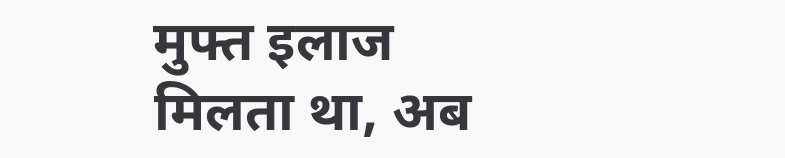मुफ्त इलाज मिलता था, अब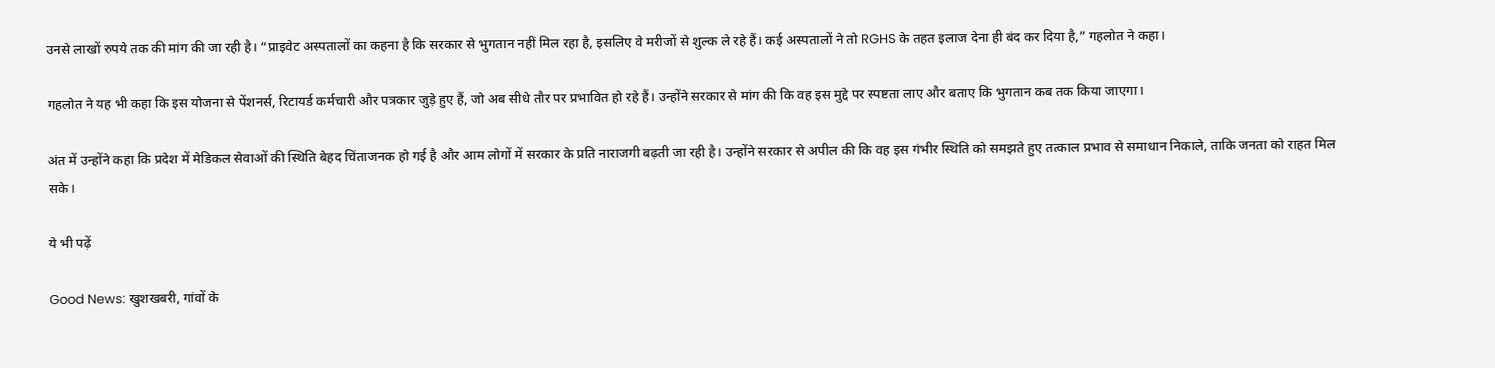उनसे लाखों रुपये तक की मांग की जा रही है। “प्राइवेट अस्पतालों का कहना है कि सरकार से भुगतान नहीं मिल रहा है, इसलिए वे मरीजों से शुल्क ले रहे हैं। कई अस्पतालों ने तो RGHS के तहत इलाज देना ही बंद कर दिया है,” गहलोत ने कहा।

गहलोत ने यह भी कहा कि इस योजना से पेंशनर्स, रिटायर्ड कर्मचारी और पत्रकार जुड़े हुए हैं, जो अब सीधे तौर पर प्रभावित हो रहे हैं। उन्होंने सरकार से मांग की कि वह इस मुद्दे पर स्पष्टता लाए और बताए कि भुगतान कब तक किया जाएगा।

अंत में उन्होंने कहा कि प्रदेश में मेडिकल सेवाओं की स्थिति बेहद चिंताजनक हो गई है और आम लोगों में सरकार के प्रति नाराजगी बढ़ती जा रही है। उन्होंने सरकार से अपील की कि वह इस गंभीर स्थिति को समझते हुए तत्काल प्रभाव से समाधान निकाले, ताकि जनता को राहत मिल सके।

ये भी पढ़ें

Good News: खुशखबरी, गांवों के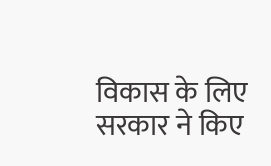विकास के लिए सरकार ने किए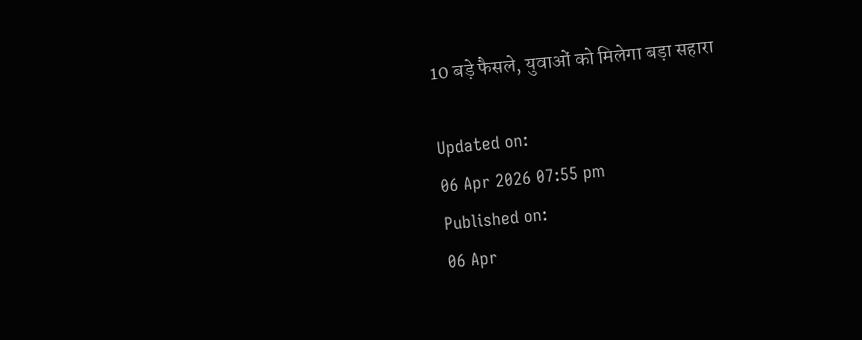10 बड़े फैसले, युवाओं को मिलेगा बड़ा सहारा

Updated on:
06 Apr 2026 07:55 pm
Published on:
06 Apr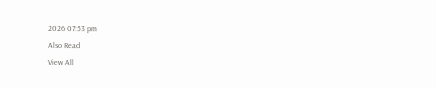2026 07:53 pm
Also Read
View All